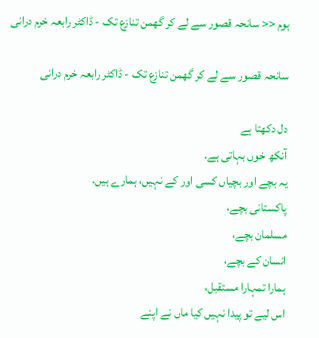ہوم << سانحہ قصور سے لے کر گھمن تنازع تک - ڈاکٹر رابعہ خرم درانی

سانحہ قصور سے لے کر گھمن تنازع تک - ڈاکٹر رابعہ خرم درانی

دل دکھتا ہے
آنکھ خوں بہاتی ہے.
یہ بچے اور بچیاں کسی اور کے نہیں، ہمارے ہیں.
پاکستانی بچے،
مسلمان بچے،
انسان کے بچے،
ہمارا تمہارا مستقبل،
اس لیے تو پیدا نہیں کیا ماں نے اپنے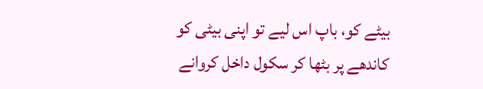بیٹے کو، باپ اس لیے تو اپنی بیٹی کو کاندھے پر بٹھا کر سکول داخل کروانے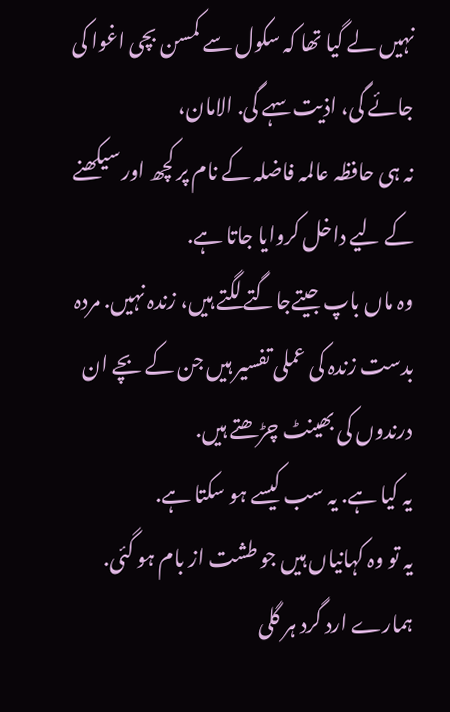نہیں لے گیا تھا کہ سکول سے کمسن بچی اغوا کی جائے گی، اذیت سہے گی. الامان،
نہ ہی حافظہ عالمہ فاضلہ کے نام پر کچھ اور سیکھنے کے لیے داخل کروایا جاتا ہے.
وہ ماں باپ جیتےجاگتے لگتے ہیں، زندہ نہیں. مردہ بدست زندہ کی عملی تفسیر ہیں جن کے بچے ان درندوں کی بھینٹ چڑھتے ہیں.
یہ کیا ہے. یہ سب کیسے ہو سکتا ہے.
یہ تو وہ کہانیاں ہیں جو طشت از بام ہو گئی.
ہمارے ارد گرد ہر گلی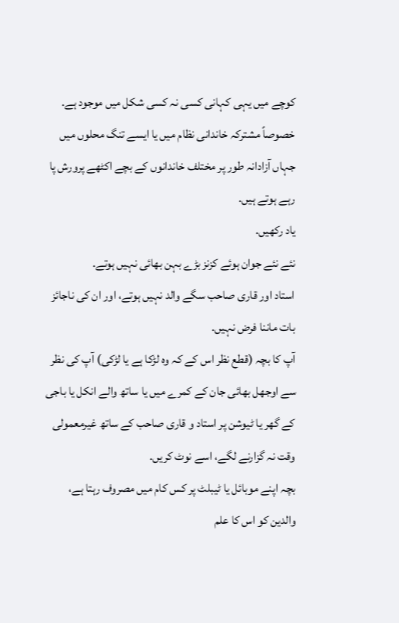کوچے میں یہی کہانی کسی نہ کسی شکل میں موجود ہے.
خصوصاً مشترکہ خاندانی نظام میں یا ایسے تنگ محلوں میں جہاں آزادانہ طور پر مختلف خاندانوں کے بچے اکٹھے پرورش پا رہے ہوتے ہیں.
یاد رکھیں.
نئے نئے جوان ہوئے کزنز بڑے بہن بھائی نہیں ہوتے.
استاد اور قاری صاحب سگے والد نہیں ہوتے، اور ان کی ناجائز بات ماننا فرض نہیں.
آپ کا بچہ (قطع نظر اس کے کہ وہ لڑکا ہے یا لڑکی) آپ کی نظر سے اوجھل بھائی جان کے کمرے میں یا ساتھ والے انکل یا باجی کے گھر یا ٹیوشن پر استاد و قاری صاحب کے ساتھ غیرمعمولی وقت نہ گزارنے لگے، اسے نوٹ کریں.
بچہ اپنے موبائل یا ٹیبلٹ پر کس کام میں مصروف رہتا ہے، والدین کو اس کا علم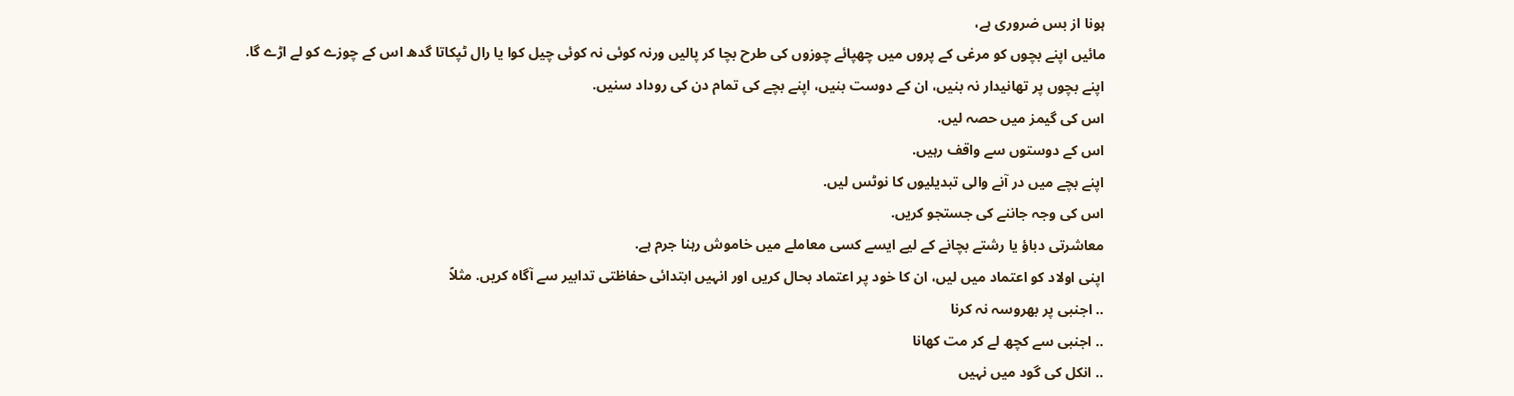ہونا از بس ضروری ہے،
مائیں اپنے بچوں کو مرغی کے پروں میں چھپائے چوزوں کی طرح بچا کر پالیں ورنہ کوئی نہ کوئی چیل کوا یا رال ٹپکاتا گدھ اس کے چوزے کو لے اڑے گا.
اپنے بچوں پر تھانیدار نہ بنیں، ان کے دوست بنیں، اپنے بچے کی تمام دن کی روداد سنیں.
اس کی گیمز میں حصہ لیں.
اس کے دوستوں سے واقف رہیں.
اپنے بچے میں در آنے والی تبدیلیوں کا نوٹس لیں.
اس کی وجہ جاننے کی جستجو کریں.
معاشرتی دباؤ یا رشتے بچانے کے لیے ایسے کسی معاملے میں خاموش رہنا جرم ہے.
اپنی اولاد کو اعتماد میں لیں، ان کا خود پر اعتماد بحال کریں اور انہیں ابتدائی حفاظتی تدابیر سے آگاہ کریں. مثلاً
.. اجنبی پر بھروسہ نہ کرنا
.. اجنبی سے کچھ لے کر مت کھانا
.. انکل کی گود میں نہیں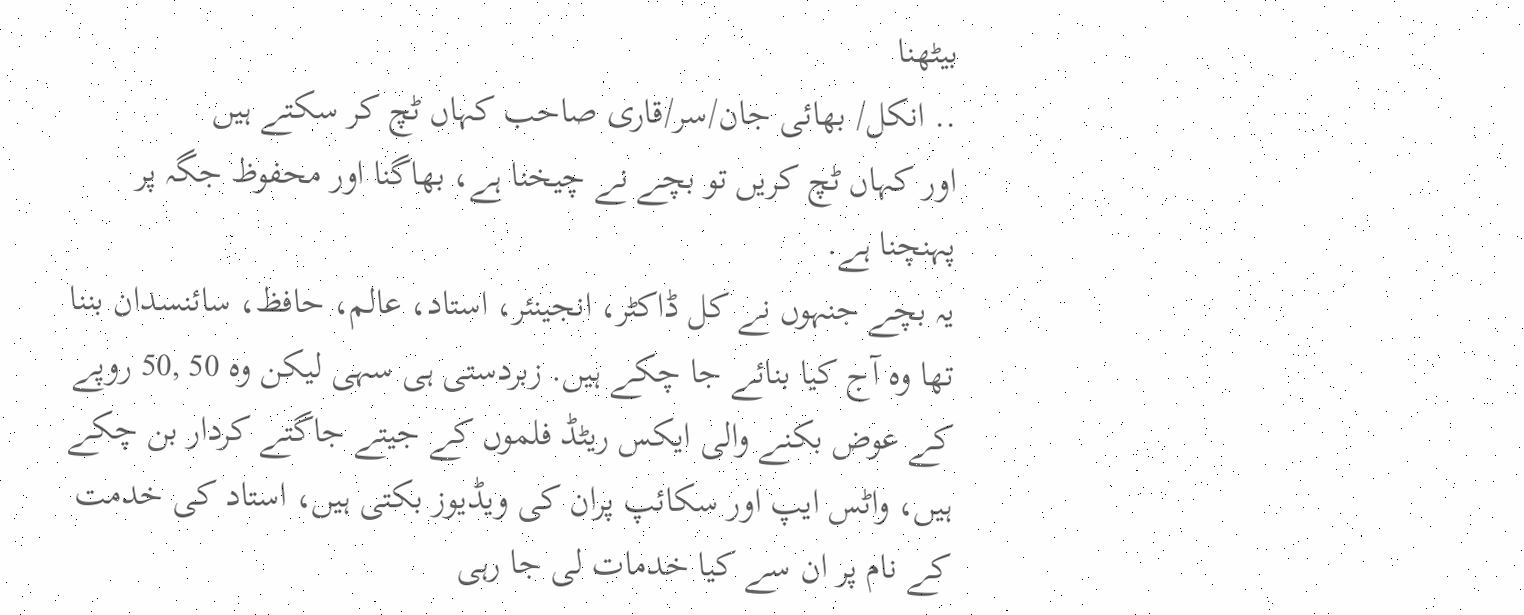بیٹھنا
.. انکل/ بھائی جان/سر/قاری صاحب کہاں ٹچ کر سکتے ہیں
اور کہاں ٹچ کریں تو بچے نے چیخنا ہے، بھاگنا اور محفوظ جگہ پر پہنچنا ہے.
یہ بچے جنہوں نے کل ڈاکٹر، انجینئر، استاد، عالم، حافظ، سائنسدان بننا تھا وہ آج کیا بنائے جا چکے ہیں. زبردستی ہی سہی لیکن وہ 50 ,50 روپے کے عوض بکنے والی ایکس ریٹڈ فلموں کے جیتے جاگتے کردار بن چکے ہیں، واٹس ایپ اور سکائپ پران کی ویڈیوز بکتی ہیں، استاد کی خدمت کے نام پر ان سے کیا خدمات لی جا رہی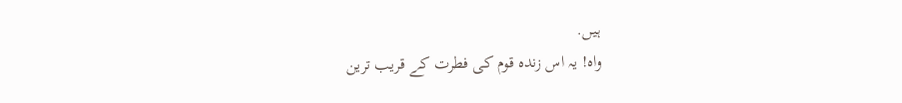ہیں.
واہ! یہ اس زندہ قوم کی فطرت کے قریب ترین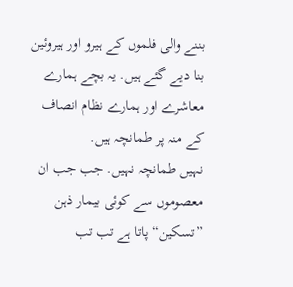بننے والی فلموں کے ہیرو اور ہیروئین بنا دیے گئے ہیں. یہ بچے ہمارے معاشرے اور ہمارے نظام انصاف کے منہ پر طمانچہ ہیں.
نہیں طمانچہ نہیں. جب جب ان معصوموں سے کوئی بیمار ذہن ”تسکین“ پاتا ہے تب تب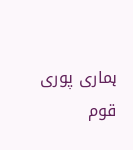ہماری پوری قوم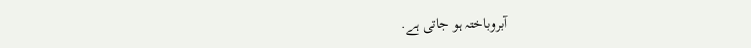آبروباختہ ہو جاتی ہے.